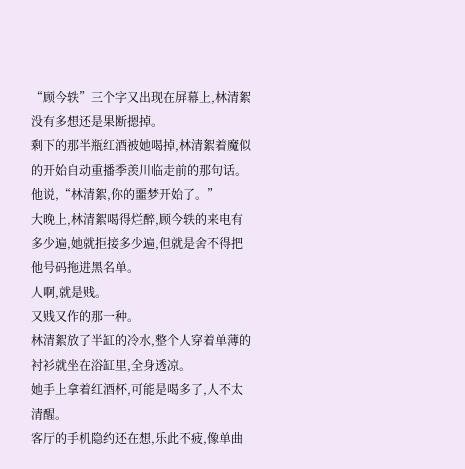“顾今轶”三个字又出现在屏幕上,林清絮没有多想还是果断摁掉。
剩下的那半瓶红酒被她喝掉,林清絮着魔似的开始自动重播季羡川临走前的那句话。
他说,“林清絮,你的噩梦开始了。”
大晚上,林清絮喝得烂醉,顾今轶的来电有多少遍,她就拒接多少遍,但就是舍不得把他号码拖进黑名单。
人啊,就是贱。
又贱又作的那一种。
林清絮放了半缸的冷水,整个人穿着单薄的衬衫就坐在浴缸里,全身透凉。
她手上拿着红酒杯,可能是喝多了,人不太清醒。
客厅的手机隐约还在想,乐此不疲,像单曲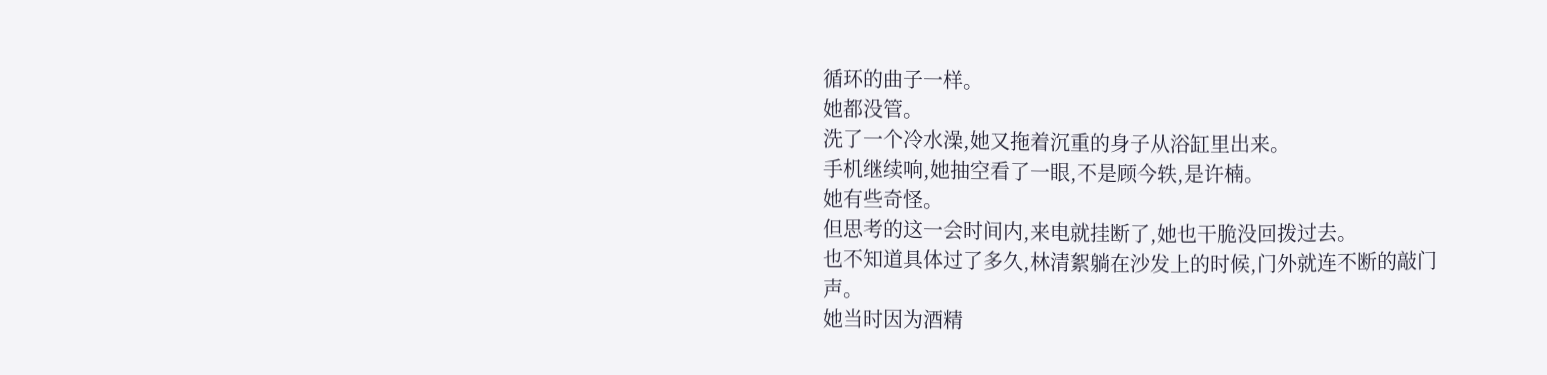循环的曲子一样。
她都没管。
洗了一个冷水澡,她又拖着沉重的身子从浴缸里出来。
手机继续响,她抽空看了一眼,不是顾今轶,是许楠。
她有些奇怪。
但思考的这一会时间内,来电就挂断了,她也干脆没回拨过去。
也不知道具体过了多久,林清絮躺在沙发上的时候,门外就连不断的敲门声。
她当时因为酒精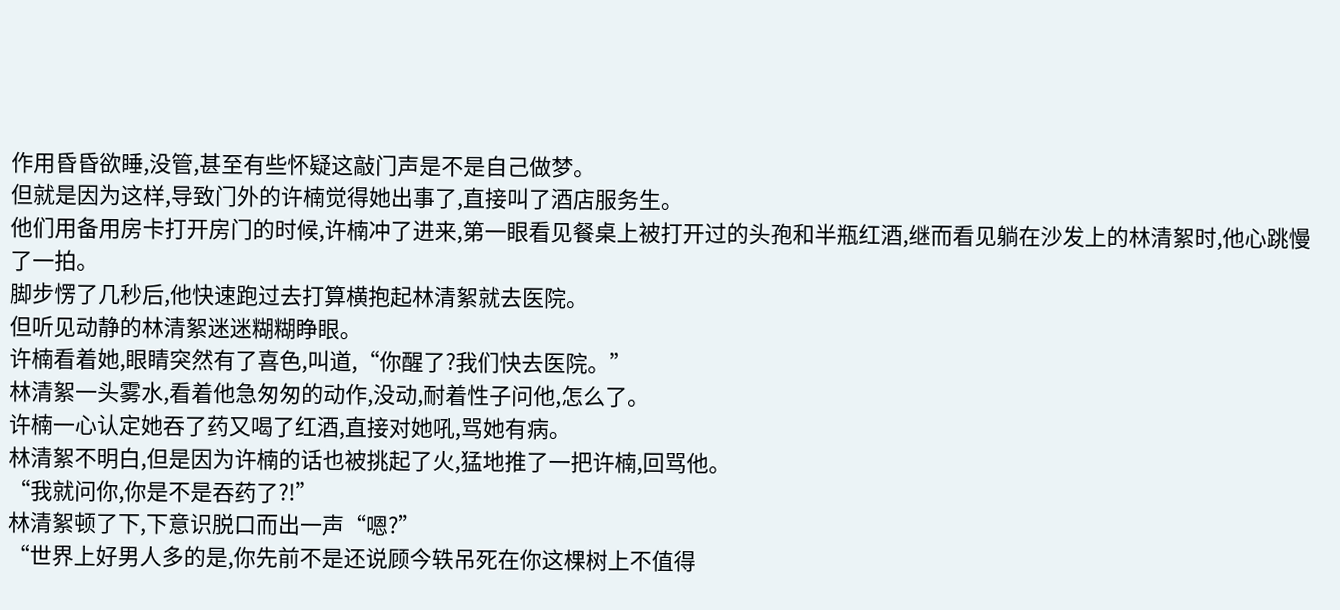作用昏昏欲睡,没管,甚至有些怀疑这敲门声是不是自己做梦。
但就是因为这样,导致门外的许楠觉得她出事了,直接叫了酒店服务生。
他们用备用房卡打开房门的时候,许楠冲了进来,第一眼看见餐桌上被打开过的头孢和半瓶红酒,继而看见躺在沙发上的林清絮时,他心跳慢了一拍。
脚步愣了几秒后,他快速跑过去打算横抱起林清絮就去医院。
但听见动静的林清絮迷迷糊糊睁眼。
许楠看着她,眼睛突然有了喜色,叫道,“你醒了?我们快去医院。”
林清絮一头雾水,看着他急匆匆的动作,没动,耐着性子问他,怎么了。
许楠一心认定她吞了药又喝了红酒,直接对她吼,骂她有病。
林清絮不明白,但是因为许楠的话也被挑起了火,猛地推了一把许楠,回骂他。
“我就问你,你是不是吞药了?!”
林清絮顿了下,下意识脱口而出一声“嗯?”
“世界上好男人多的是,你先前不是还说顾今轶吊死在你这棵树上不值得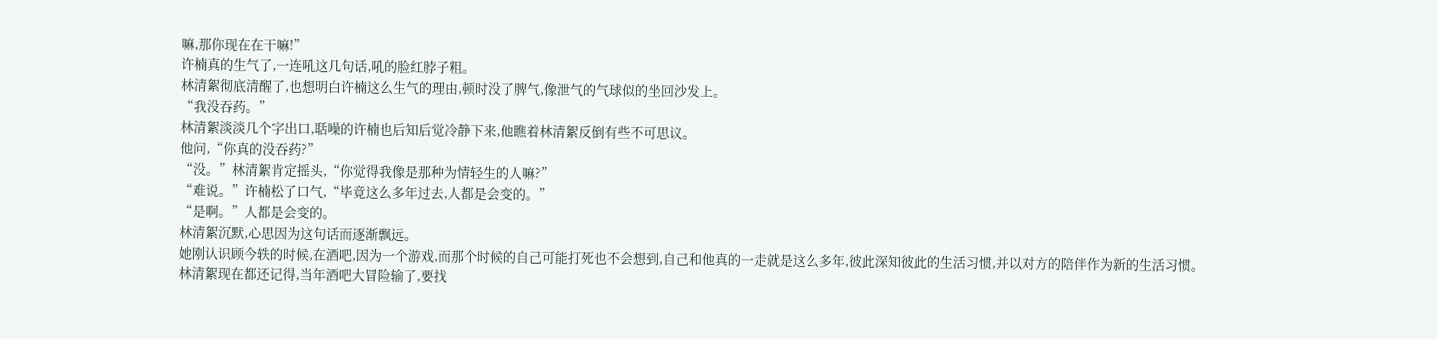嘛,那你现在在干嘛!”
许楠真的生气了,一连吼这几句话,吼的脸红脖子粗。
林清絮彻底清醒了,也想明白许楠这么生气的理由,顿时没了脾气,像泄气的气球似的坐回沙发上。
“我没吞药。”
林清絮淡淡几个字出口,聒噪的许楠也后知后觉冷静下来,他瞧着林清絮反倒有些不可思议。
他问,“你真的没吞药?”
“没。”林清絮肯定摇头,“你觉得我像是那种为情轻生的人嘛?”
“难说。”许楠松了口气,“毕竟这么多年过去,人都是会变的。”
“是啊。”人都是会变的。
林清絮沉默,心思因为这句话而逐渐飘远。
她刚认识顾今轶的时候,在酒吧,因为一个游戏,而那个时候的自己可能打死也不会想到,自己和他真的一走就是这么多年,彼此深知彼此的生活习惯,并以对方的陪伴作为新的生活习惯。
林清絮现在都还记得,当年酒吧大冒险输了,要找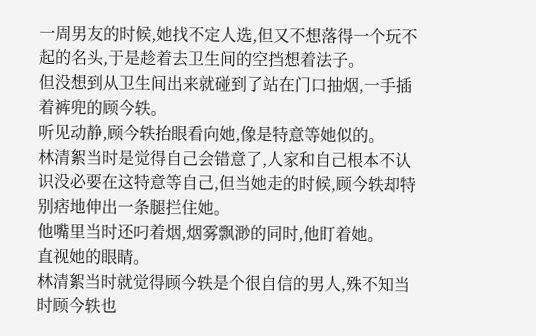一周男友的时候,她找不定人选,但又不想落得一个玩不起的名头,于是趁着去卫生间的空挡想着法子。
但没想到从卫生间出来就碰到了站在门口抽烟,一手插着裤兜的顾今轶。
听见动静,顾今轶抬眼看向她,像是特意等她似的。
林清絮当时是觉得自己会错意了,人家和自己根本不认识没必要在这特意等自己,但当她走的时候,顾今轶却特别痞地伸出一条腿拦住她。
他嘴里当时还叼着烟,烟雾飘渺的同时,他盯着她。
直视她的眼睛。
林清絮当时就觉得顾今轶是个很自信的男人,殊不知当时顾今轶也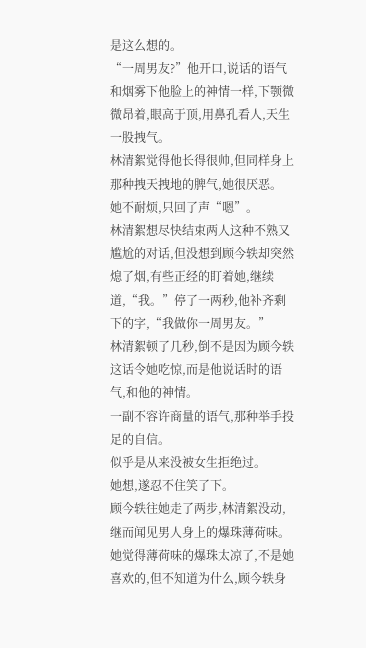是这么想的。
“一周男友?”他开口,说话的语气和烟雾下他脸上的神情一样,下颚微微昂着,眼高于顶,用鼻孔看人,天生一股拽气。
林清絮觉得他长得很帅,但同样身上那种拽天拽地的脾气,她很厌恶。
她不耐烦,只回了声“嗯”。
林清絮想尽快结束两人这种不熟又尴尬的对话,但没想到顾今轶却突然熄了烟,有些正经的盯着她,继续道,“我。”停了一两秒,他补齐剩下的字,“我做你一周男友。”
林清絮顿了几秒,倒不是因为顾今轶这话令她吃惊,而是他说话时的语气,和他的神情。
一副不容许商量的语气,那种举手投足的自信。
似乎是从来没被女生拒绝过。
她想,遂忍不住笑了下。
顾今轶往她走了两步,林清絮没动,继而闻见男人身上的爆珠薄荷味。
她觉得薄荷味的爆珠太凉了,不是她喜欢的,但不知道为什么,顾今轶身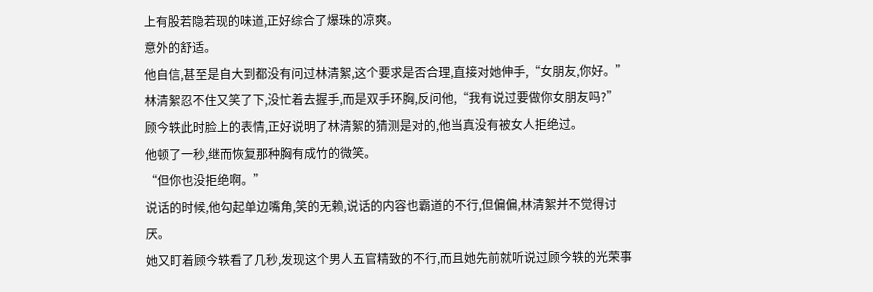上有股若隐若现的味道,正好综合了爆珠的凉爽。
意外的舒适。
他自信,甚至是自大到都没有问过林清絮,这个要求是否合理,直接对她伸手,“女朋友,你好。”
林清絮忍不住又笑了下,没忙着去握手,而是双手环胸,反问他,“我有说过要做你女朋友吗?”
顾今轶此时脸上的表情,正好说明了林清絮的猜测是对的,他当真没有被女人拒绝过。
他顿了一秒,继而恢复那种胸有成竹的微笑。
“但你也没拒绝啊。”
说话的时候,他勾起单边嘴角,笑的无赖,说话的内容也霸道的不行,但偏偏,林清絮并不觉得讨厌。
她又盯着顾今轶看了几秒,发现这个男人五官精致的不行,而且她先前就听说过顾今轶的光荣事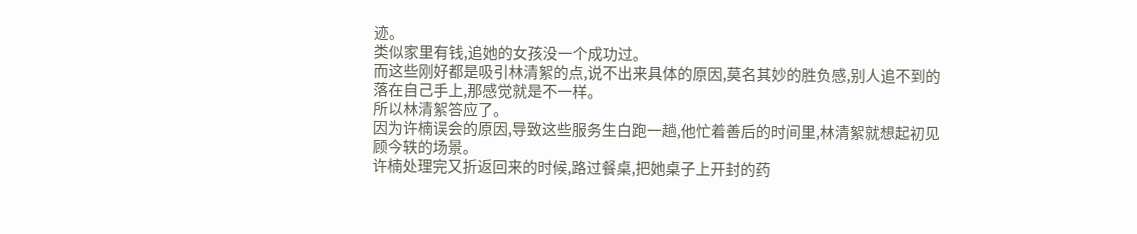迹。
类似家里有钱,追她的女孩没一个成功过。
而这些刚好都是吸引林清絮的点,说不出来具体的原因,莫名其妙的胜负感,别人追不到的落在自己手上,那感觉就是不一样。
所以林清絮答应了。
因为许楠误会的原因,导致这些服务生白跑一趟,他忙着善后的时间里,林清絮就想起初见顾今轶的场景。
许楠处理完又折返回来的时候,路过餐桌,把她桌子上开封的药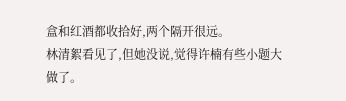盒和红酒都收拾好,两个隔开很远。
林清絮看见了,但她没说,觉得许楠有些小题大做了。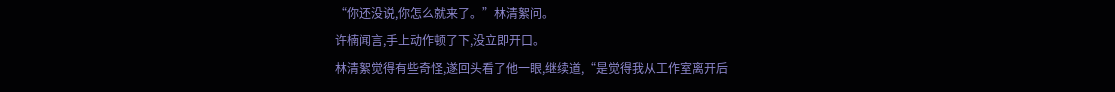“你还没说,你怎么就来了。”林清絮问。
许楠闻言,手上动作顿了下,没立即开口。
林清絮觉得有些奇怪,遂回头看了他一眼,继续道,“是觉得我从工作室离开后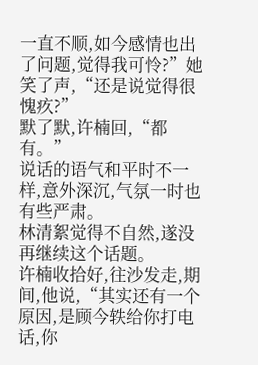一直不顺,如今感情也出了问题,觉得我可怜?”她笑了声,“还是说觉得很愧疚?”
默了默,许楠回,“都有。”
说话的语气和平时不一样,意外深沉,气氛一时也有些严肃。
林清絮觉得不自然,遂没再继续这个话题。
许楠收拾好,往沙发走,期间,他说,“其实还有一个原因,是顾今轶给你打电话,你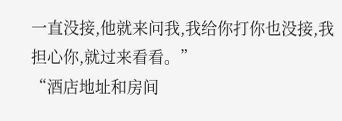一直没接,他就来问我,我给你打你也没接,我担心你,就过来看看。”
“酒店地址和房间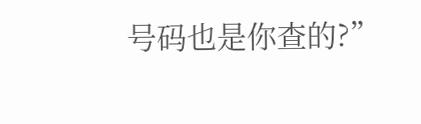号码也是你查的?”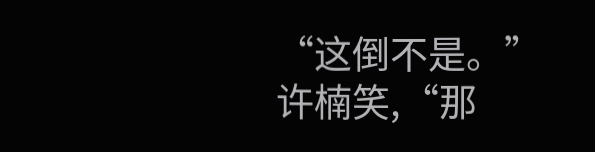“这倒不是。”许楠笑,“那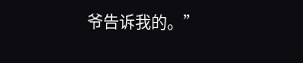爷告诉我的。”